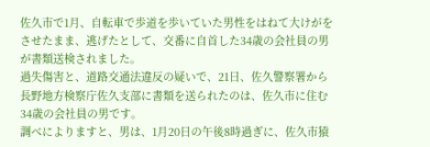佐久市で1月、自転車で歩道を歩いていた男性をはねて大けがをさせたまま、逃げたとして、交番に自首した34歳の会社員の男が書類送検されました。
過失傷害と、道路交通法違反の疑いで、21日、佐久警察署から長野地方検察庁佐久支部に書類を送られたのは、佐久市に住む34歳の会社員の男です。
調べによりますと、男は、1月20日の午後8時過ぎに、佐久市猿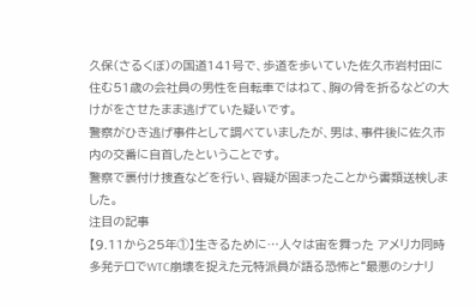久保(さるくぼ)の国道141号で、歩道を歩いていた佐久市岩村田に住む51歳の会社員の男性を自転車ではねて、胸の骨を折るなどの大けがをさせたまま逃げていた疑いです。
警察がひき逃げ事件として調べていましたが、男は、事件後に佐久市内の交番に自首したということです。
警察で裏付け捜査などを行い、容疑が固まったことから書類送検しました。
注目の記事
【9.11から25年①】生きるために…人々は宙を舞った アメリカ同時多発テロでWTC崩壊を捉えた元特派員が語る恐怖と“最悪のシナリ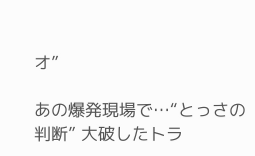オ”

あの爆発現場で…“とっさの判断” 大破したトラ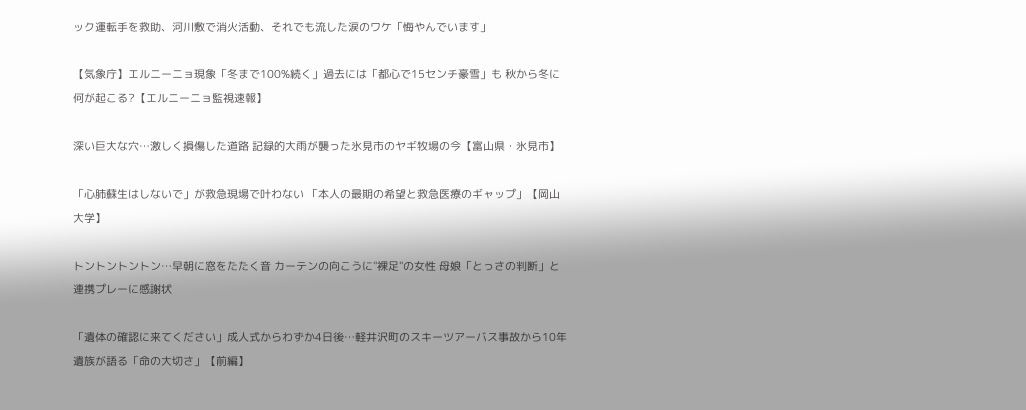ック運転手を救助、河川敷で消火活動、それでも流した涙のワケ「悔やんでいます」

【気象庁】エルニーニョ現象「冬まで100%続く」過去には「都心で15センチ豪雪」も 秋から冬に何が起こる?【エルニーニョ監視速報】

深い巨大な穴…激しく損傷した道路 記録的大雨が襲った氷見市のヤギ牧場の今【富山県・氷見市】

「心肺蘇生はしないで」が救急現場で叶わない 「本人の最期の希望と救急医療のギャップ」【岡山大学】

トントントントン…早朝に窓をたたく音 カーテンの向こうに"裸足"の女性 母娘「とっさの判断」と連携プレーに感謝状

「遺体の確認に来てください」成人式からわずか4日後…軽井沢町のスキーツアーバス事故から10年 遺族が語る「命の大切さ」【前編】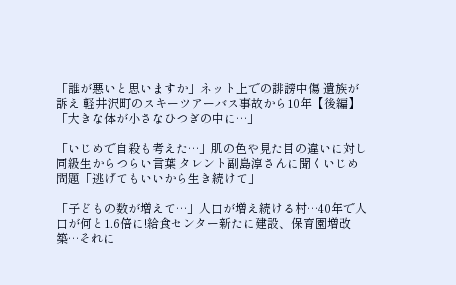「誰が悪いと思いますか」ネット上での誹謗中傷 遺族が訴え 軽井沢町のスキーツアーバス事故から10年【後編】「大きな体が小さなひつぎの中に…」

「いじめで自殺も考えた…」肌の色や見た目の違いに対し同級生からつらい言葉 タレント副島淳さんに聞くいじめ問題「逃げてもいいから生き続けて」

「子どもの数が増えて…」人口が増え続ける村…40年で人口が何と1.6倍に!給食センター新たに建設、保育園増改築…それに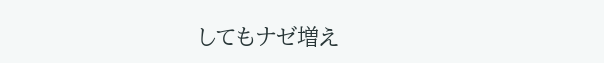してもナゼ増え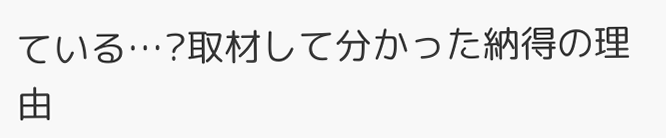ている…?取材して分かった納得の理由